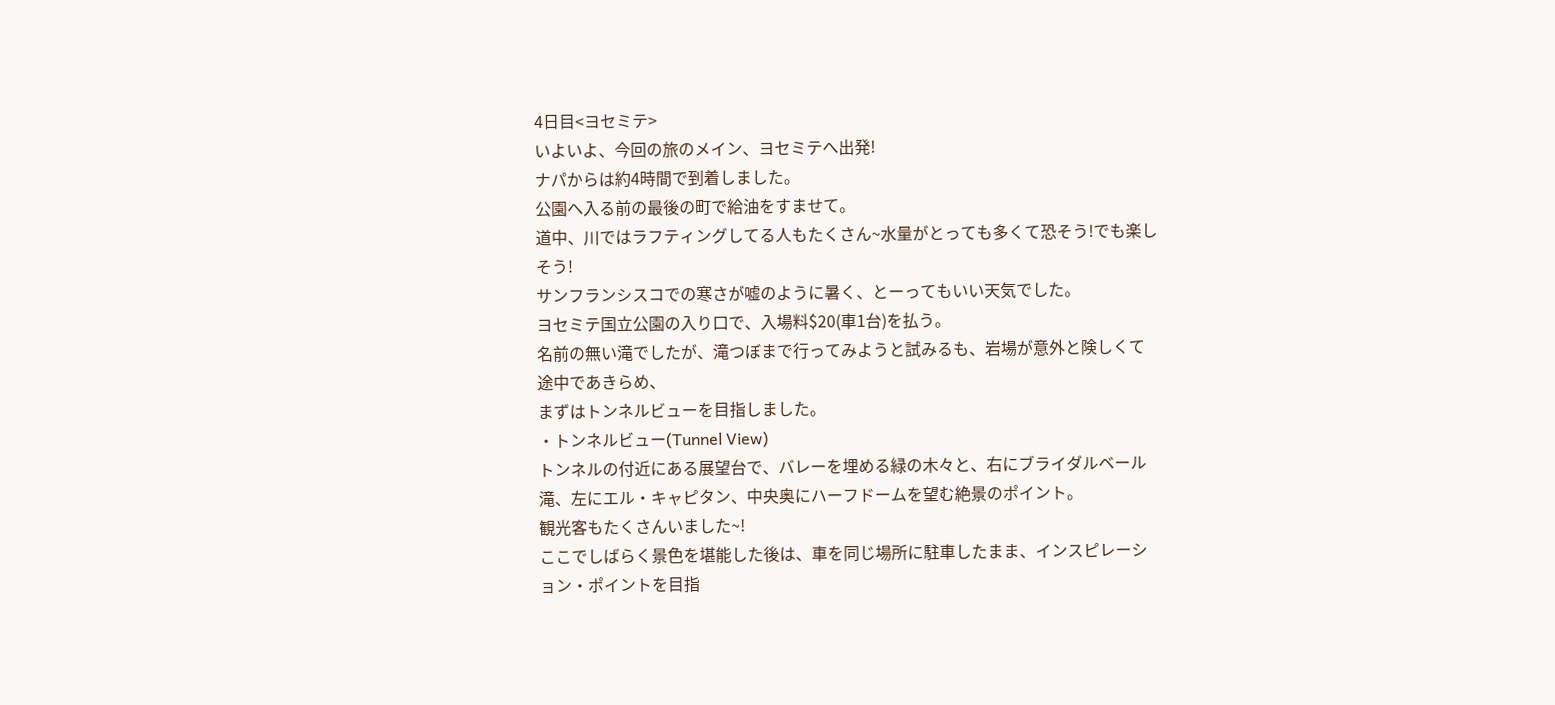4日目<ヨセミテ>
いよいよ、今回の旅のメイン、ヨセミテへ出発!
ナパからは約4時間で到着しました。
公園へ入る前の最後の町で給油をすませて。
道中、川ではラフティングしてる人もたくさん~水量がとっても多くて恐そう!でも楽しそう!
サンフランシスコでの寒さが嘘のように暑く、とーってもいい天気でした。
ヨセミテ国立公園の入り口で、入場料$20(車1台)を払う。
名前の無い滝でしたが、滝つぼまで行ってみようと試みるも、岩場が意外と険しくて途中であきらめ、
まずはトンネルビューを目指しました。
・トンネルビュー(Tunnel View)
トンネルの付近にある展望台で、バレーを埋める緑の木々と、右にブライダルベール滝、左にエル・キャピタン、中央奥にハーフドームを望む絶景のポイント。
観光客もたくさんいました~!
ここでしばらく景色を堪能した後は、車を同じ場所に駐車したまま、インスピレーション・ポイントを目指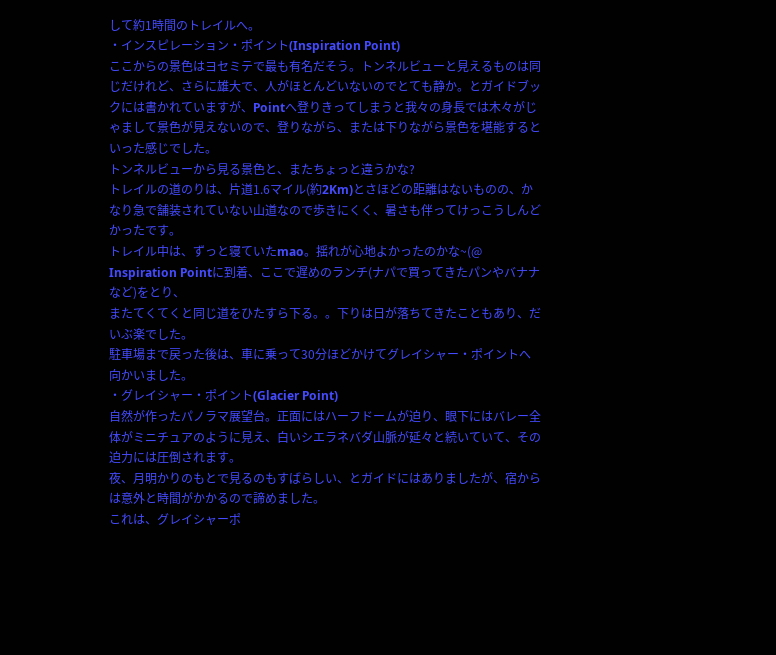して約1時間のトレイルへ。
・インスピレーション・ポイント(Inspiration Point)
ここからの景色はヨセミテで最も有名だそう。トンネルビューと見えるものは同じだけれど、さらに雄大で、人がほとんどいないのでとても静か。とガイドブックには書かれていますが、Pointへ登りきってしまうと我々の身長では木々がじゃまして景色が見えないので、登りながら、または下りながら景色を堪能するといった感じでした。
トンネルビューから見る景色と、またちょっと違うかな?
トレイルの道のりは、片道1.6マイル(約2Km)とさほどの距離はないものの、かなり急で舗装されていない山道なので歩きにくく、暑さも伴ってけっこうしんどかったです。
トレイル中は、ずっと寝ていたmao。揺れが心地よかったのかな~(@
Inspiration Pointに到着、ここで遅めのランチ(ナパで買ってきたパンやバナナなど)をとり、
またてくてくと同じ道をひたすら下る。。下りは日が落ちてきたこともあり、だいぶ楽でした。
駐車場まで戻った後は、車に乗って30分ほどかけてグレイシャー・ポイントへ向かいました。
・グレイシャー・ポイント(Glacier Point)
自然が作ったパノラマ展望台。正面にはハーフドームが迫り、眼下にはバレー全体がミニチュアのように見え、白いシエラネバダ山脈が延々と続いていて、その迫力には圧倒されます。
夜、月明かりのもとで見るのもすばらしい、とガイドにはありましたが、宿からは意外と時間がかかるので諦めました。
これは、グレイシャーポ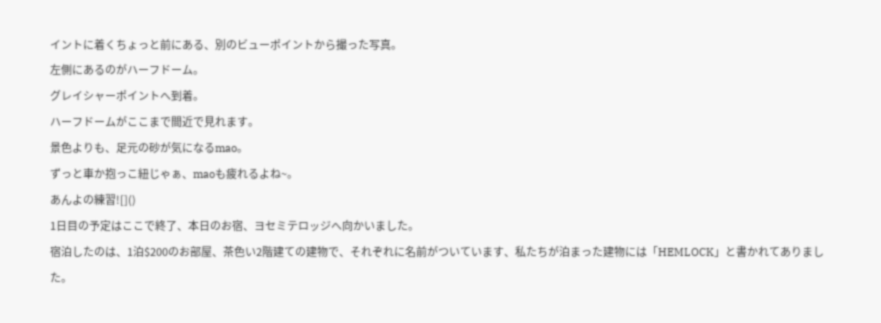イントに着くちょっと前にある、別のビューポイントから撮った写真。
左側にあるのがハーフドーム。
グレイシャーポイントへ到着。
ハーフドームがここまで間近で見れます。
景色よりも、足元の砂が気になるmao。
ずっと車か抱っこ紐じゃぁ、maoも疲れるよね~。
あんよの練習![]()
1日目の予定はここで終了、本日のお宿、ヨセミテロッジへ向かいました。
宿泊したのは、1泊$200のお部屋、茶色い2階建ての建物で、それぞれに名前がついています、私たちが泊まった建物には「HEMLOCK」と書かれてありました。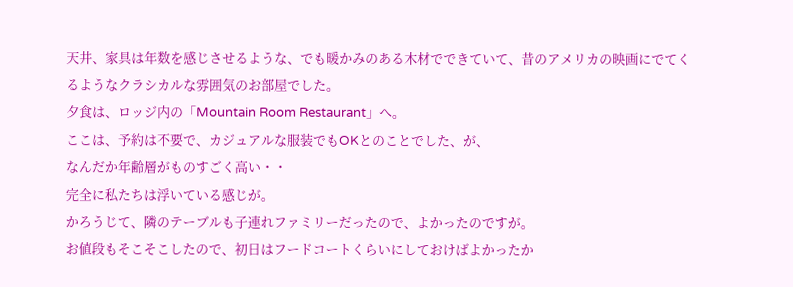天井、家具は年数を感じさせるような、でも暖かみのある木材でできていて、昔のアメリカの映画にでてくるようなクラシカルな雰囲気のお部屋でした。
夕食は、ロッジ内の「Mountain Room Restaurant」へ。
ここは、予約は不要で、カジュアルな服装でもOKとのことでした、が、
なんだか年齢層がものすごく高い・・
完全に私たちは浮いている感じが。
かろうじて、隣のテーブルも子連れファミリーだったので、よかったのですが。
お値段もそこそこしたので、初日はフードコートくらいにしておけばよかったか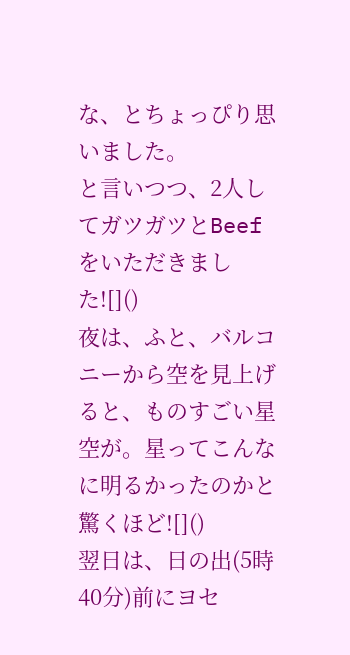な、とちょっぴり思いました。
と言いつつ、2人してガツガツとBeefをいただきました![]()
夜は、ふと、バルコニーから空を見上げると、ものすごい星空が。星ってこんなに明るかったのかと驚くほど![]()
翌日は、日の出(5時40分)前にヨセ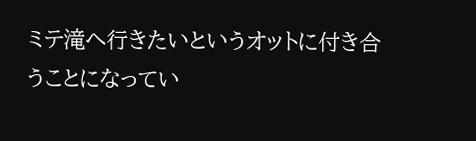ミテ滝へ行きたいというオットに付き合うことになってい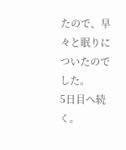たので、早々と眠りについたのでした。
5日目へ続く。